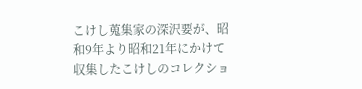こけし蒐集家の深沢要が、昭和9年より昭和21年にかけて収集したこけしのコレクショ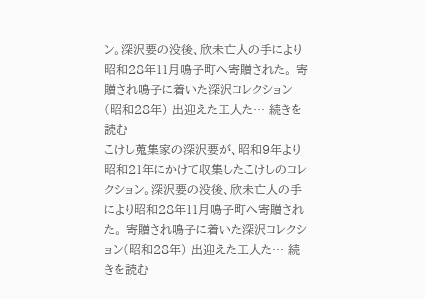ン。深沢要の没後、欣未亡人の手により昭和28年11月鳴子町へ寄贈された。 寄贈され鳴子に着いた深沢コレクション(昭和28年) 出迎えた工人た… 続きを読む
こけし蒐集家の深沢要が、昭和9年より昭和21年にかけて収集したこけしのコレクション。深沢要の没後、欣未亡人の手により昭和28年11月鳴子町へ寄贈された。 寄贈され鳴子に着いた深沢コレクション(昭和28年) 出迎えた工人た… 続きを読む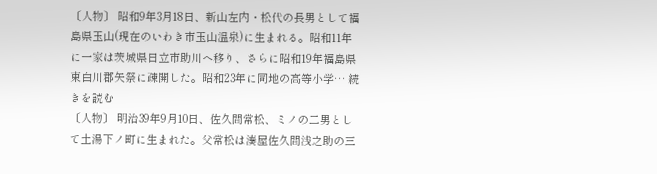〔人物〕 昭和9年3月18日、新山左内・松代の長男として福島県玉山(現在のいわき市玉山温泉)に生まれる。昭和11年に一家は茨城県日立市助川へ移り、さらに昭和19年福島県東白川郡矢祭に疎開した。昭和23年に同地の高等小学… 続きを読む
〔人物〕 明治39年9月10日、佐久間常松、ミノの二男として土湯下ノ町に生まれた。父常松は湊屋佐久間浅之助の三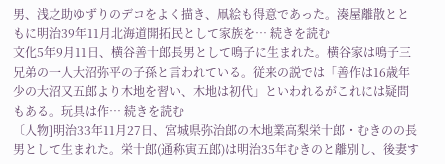男、浅之助ゆずりのデコをよく描き、凧絵も得意であった。湊屋離散とともに明治39年11月北海道開拓民として家族を… 続きを読む
文化5年9月11日、横谷善十郎長男として鳴子に生まれた。横谷家は鳴子三兄弟の一人大沼弥平の子孫と言われている。従来の説では「善作は16歳年少の大沼又五郎より木地を習い、木地は初代」といわれるがこれには疑問もある。玩具は作… 続きを読む
〔人物]明治33年11月27日、宮城県弥治郎の木地業高梨栄十郎・むきのの長男として生まれた。栄十郎(通称寅五郎)は明治35年むきのと離別し、後妻す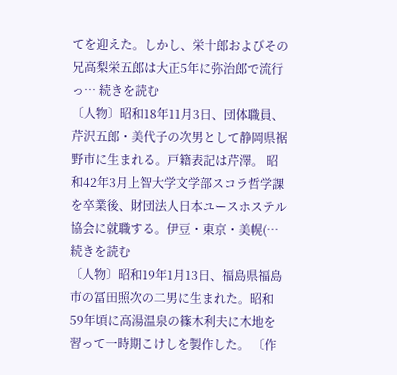てを迎えた。しかし、栄十郎およびその兄高梨栄五郎は大正5年に弥治郎で流行っ… 続きを読む
〔人物〕昭和18年11月3日、団体職員、芹沢五郎・美代子の次男として静岡県裾野市に生まれる。戸籍表記は芹澤。 昭和42年3月上智大学文学部スコラ哲学課を卒業後、財団法人日本ユースホステル協会に就職する。伊豆・東京・美幌(… 続きを読む
〔人物〕昭和19年1月13日、福島県福島市の冨田照次の二男に生まれた。昭和59年頃に高湯温泉の篠木利夫に木地を習って一時期こけしを製作した。 〔作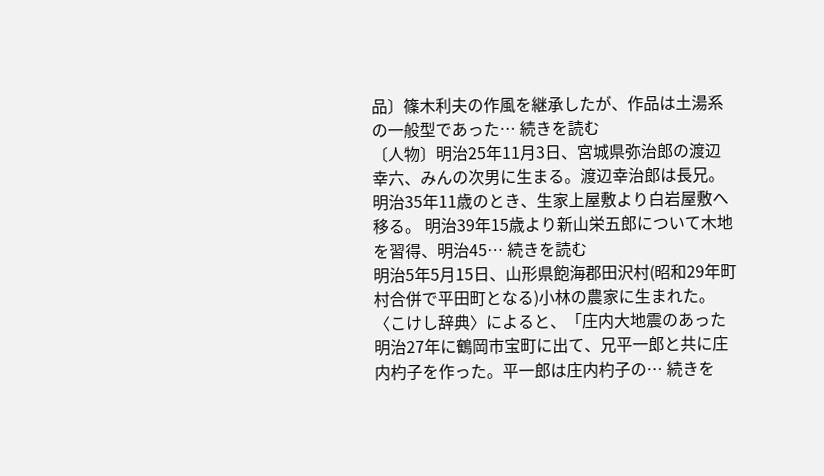品〕篠木利夫の作風を継承したが、作品は土湯系の一般型であった… 続きを読む
〔人物〕明治25年11月3日、宮城県弥治郎の渡辺幸六、みんの次男に生まる。渡辺幸治郎は長兄。明治35年11歳のとき、生家上屋敷より白岩屋敷へ移る。 明治39年15歳より新山栄五郎について木地を習得、明治45… 続きを読む
明治5年5月15日、山形県飽海郡田沢村(昭和29年町村合併で平田町となる)小林の農家に生まれた。〈こけし辞典〉によると、「庄内大地震のあった明治27年に鶴岡市宝町に出て、兄平一郎と共に庄内杓子を作った。平一郎は庄内杓子の… 続きを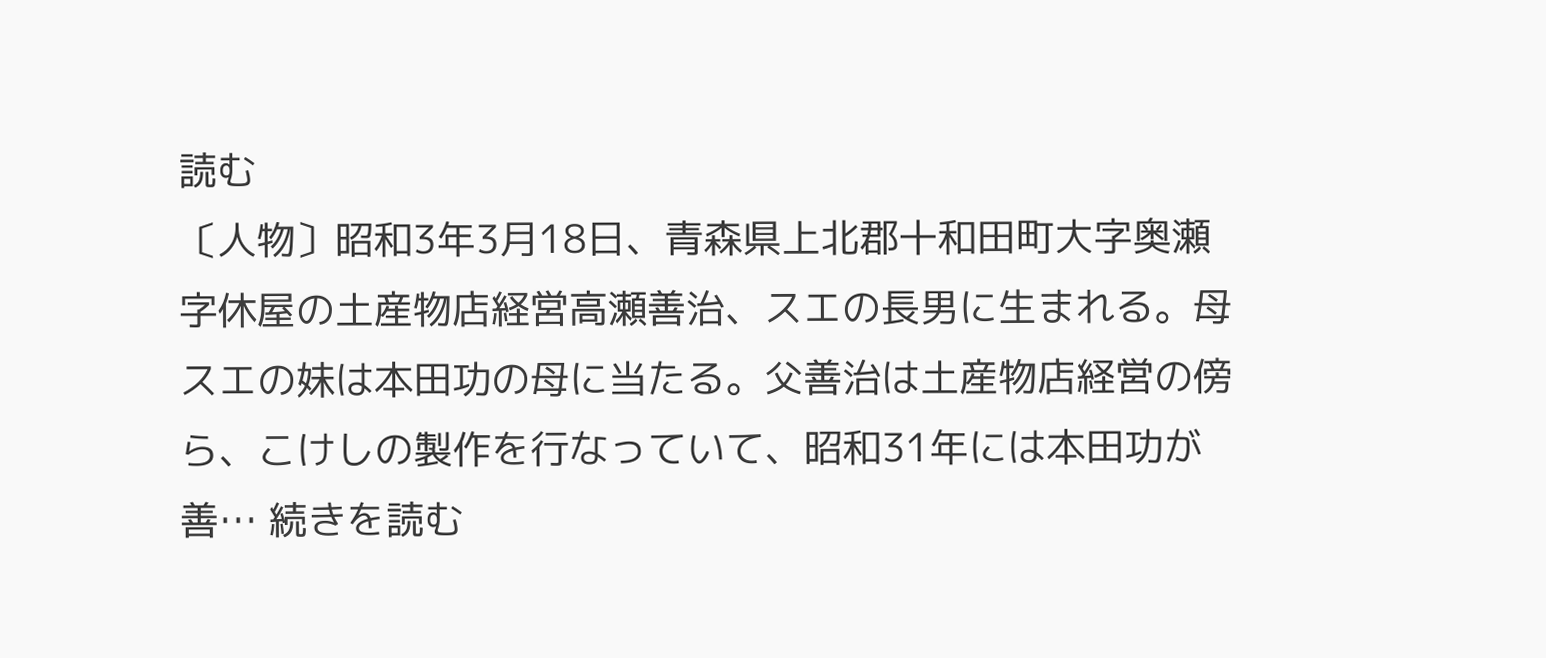読む
〔人物〕昭和3年3月18日、青森県上北郡十和田町大字奥瀬字休屋の土産物店経営高瀬善治、スエの長男に生まれる。母スエの妹は本田功の母に当たる。父善治は土産物店経営の傍ら、こけしの製作を行なっていて、昭和31年には本田功が善… 続きを読む